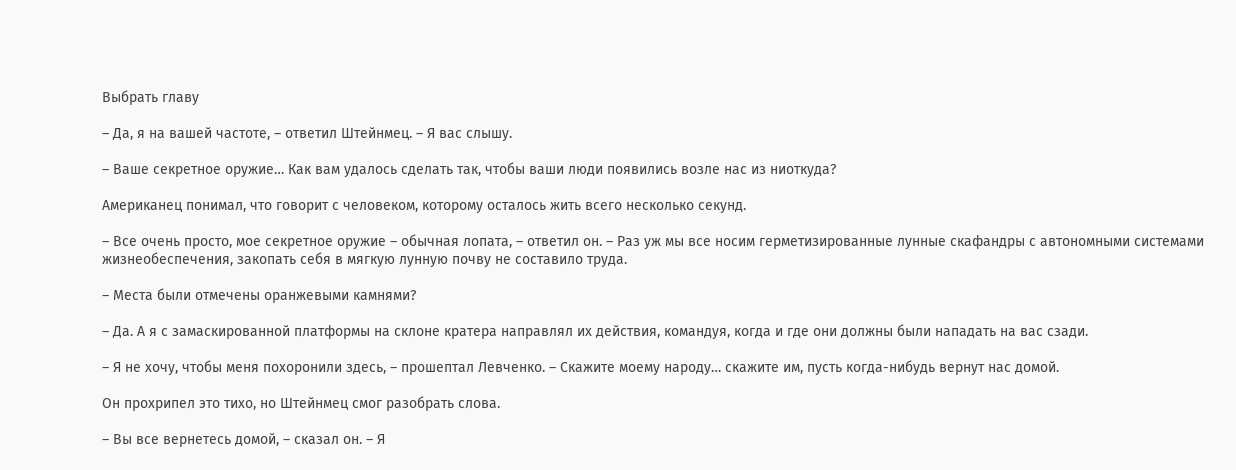Выбрать главу

– Да, я на вашей частоте, – ответил Штейнмец. – Я вас слышу.

– Ваше секретное оружие… Как вам удалось сделать так, чтобы ваши люди появились возле нас из ниоткуда?

Американец понимал, что говорит с человеком, которому осталось жить всего несколько секунд.

– Все очень просто, мое секретное оружие – обычная лопата, – ответил он. – Раз уж мы все носим герметизированные лунные скафандры с автономными системами жизнеобеспечения, закопать себя в мягкую лунную почву не составило труда.

– Места были отмечены оранжевыми камнями?

– Да. А я с замаскированной платформы на склоне кратера направлял их действия, командуя, когда и где они должны были нападать на вас сзади.

– Я не хочу, чтобы меня похоронили здесь, – прошептал Левченко. – Скажите моему народу… скажите им, пусть когда-нибудь вернут нас домой.

Он прохрипел это тихо, но Штейнмец смог разобрать слова.

– Вы все вернетесь домой, – сказал он. – Я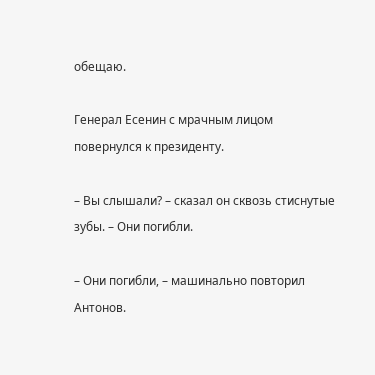обещаю.

Генерал Есенин с мрачным лицом повернулся к президенту.

– Вы слышали? – сказал он сквозь стиснутые зубы. – Они погибли.

– Они погибли, – машинально повторил Антонов.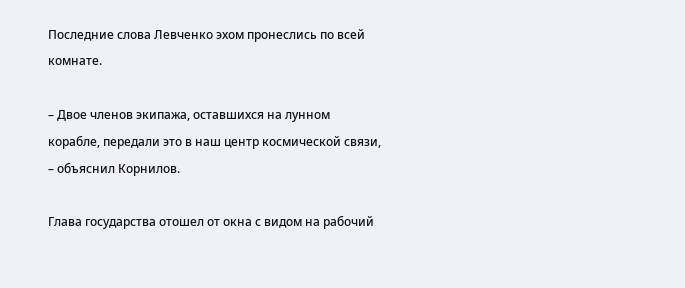Последние слова Левченко эхом пронеслись по всей комнате.

– Двое членов экипажа, оставшихся на лунном корабле, передали это в наш центр космической связи, – объяснил Корнилов.

Глава государства отошел от окна с видом на рабочий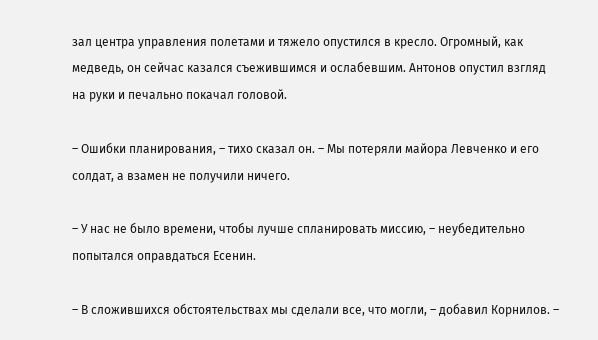зал центра управления полетами и тяжело опустился в кресло. Огромный, как медведь, он сейчас казался съежившимся и ослабевшим. Антонов опустил взгляд на руки и печально покачал головой.

– Ошибки планирования, – тихо сказал он. – Мы потеряли майора Левченко и его солдат, а взамен не получили ничего.

– У нас не было времени, чтобы лучше спланировать миссию, – неубедительно попытался оправдаться Есенин.

– В сложившихся обстоятельствах мы сделали все, что могли, – добавил Корнилов. –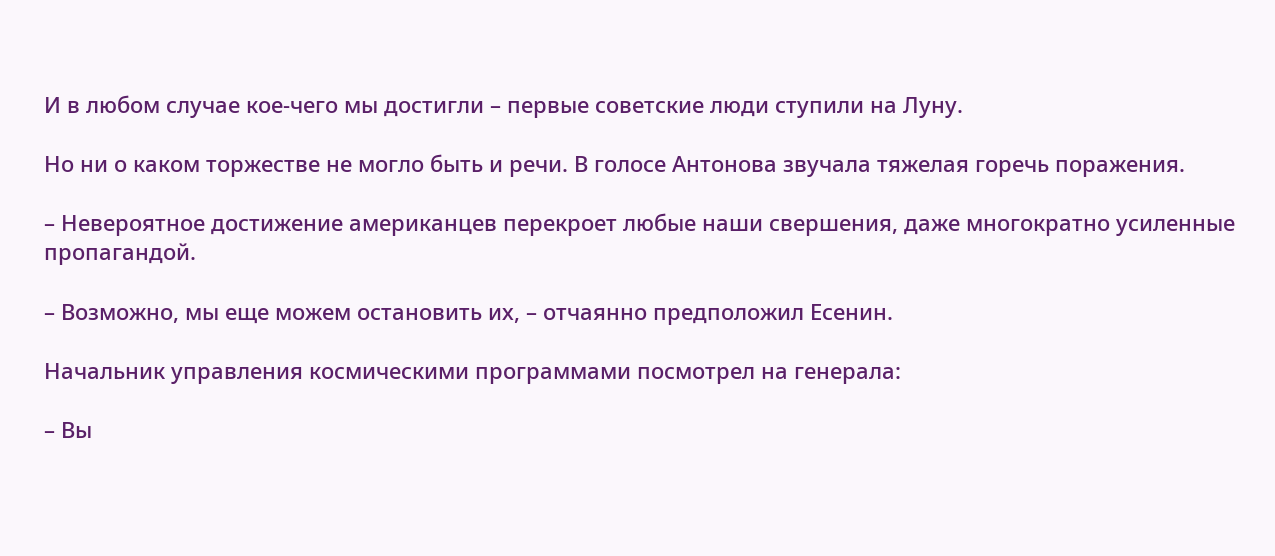И в любом случае кое-чего мы достигли – первые советские люди ступили на Луну.

Но ни о каком торжестве не могло быть и речи. В голосе Антонова звучала тяжелая горечь поражения.

– Невероятное достижение американцев перекроет любые наши свершения, даже многократно усиленные пропагандой.

– Возможно, мы еще можем остановить их, – отчаянно предположил Есенин.

Начальник управления космическими программами посмотрел на генерала:

– Вы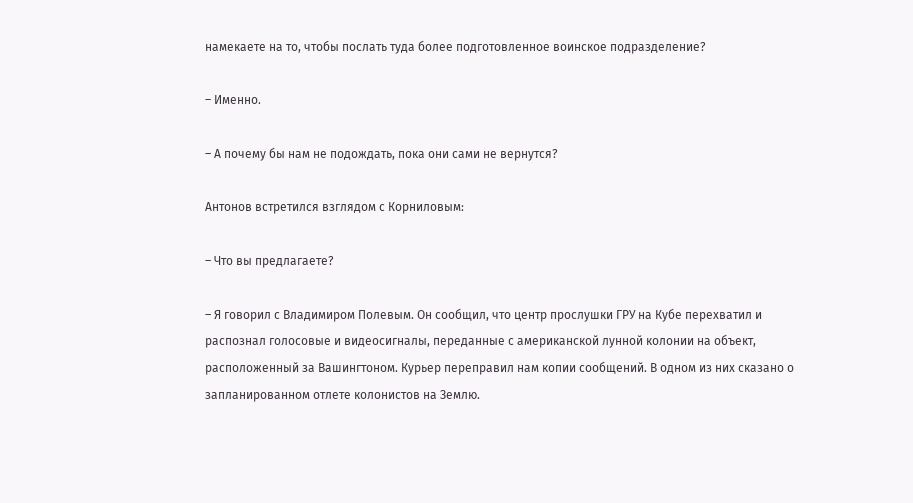намекаете на то, чтобы послать туда более подготовленное воинское подразделение?

– Именно.

– А почему бы нам не подождать, пока они сами не вернутся?

Антонов встретился взглядом с Корниловым:

– Что вы предлагаете?

– Я говорил с Владимиром Полевым. Он сообщил, что центр прослушки ГРУ на Кубе перехватил и распознал голосовые и видеосигналы, переданные с американской лунной колонии на объект, расположенный за Вашингтоном. Курьер переправил нам копии сообщений. В одном из них сказано о запланированном отлете колонистов на Землю.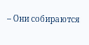– Они собираются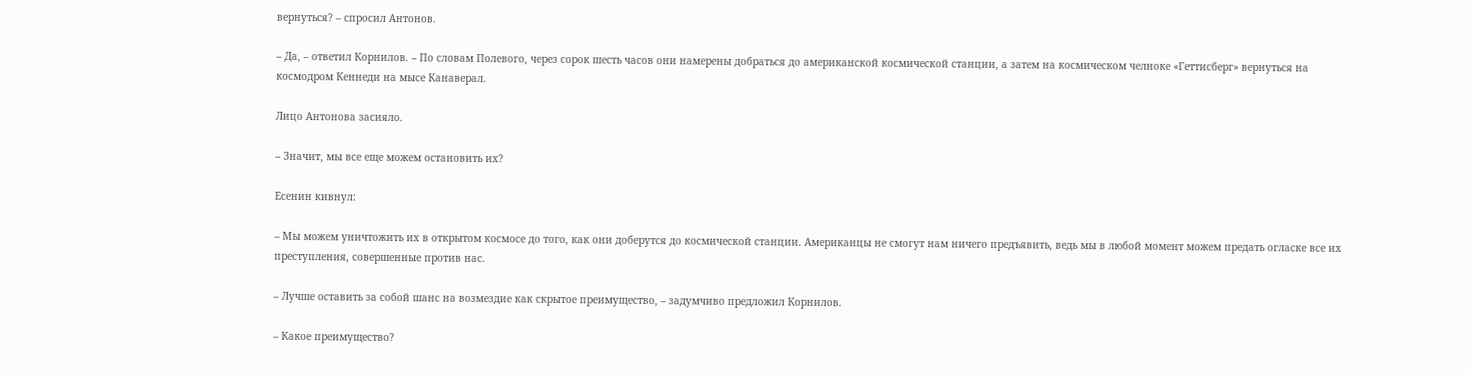вернуться? – спросил Антонов.

– Да, – ответил Корнилов. – По словам Полевого, через сорок шесть часов они намерены добраться до американской космической станции, а затем на космическом челноке «Геттисберг» вернуться на космодром Кеннеди на мысе Канаверал.

Лицо Антонова засияло.

– Значит, мы все еще можем остановить их?

Есенин кивнул:

– Мы можем уничтожить их в открытом космосе до того, как они доберутся до космической станции. Американцы не смогут нам ничего предъявить, ведь мы в любой момент можем предать огласке все их преступления, совершенные против нас.

– Лучше оставить за собой шанс на возмездие как скрытое преимущество, – задумчиво предложил Корнилов.

– Какое преимущество?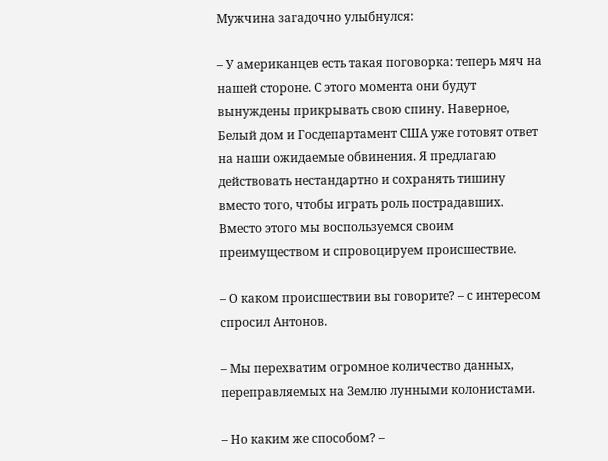Мужчина загадочно улыбнулся:

– У американцев есть такая поговорка: теперь мяч на нашей стороне. С этого момента они будут вынуждены прикрывать свою спину. Наверное, Белый дом и Госдепартамент США уже готовят ответ на наши ожидаемые обвинения. Я предлагаю действовать нестандартно и сохранять тишину вместо того, чтобы играть роль пострадавших. Вместо этого мы воспользуемся своим преимуществом и спровоцируем происшествие.

– О каком происшествии вы говорите? – с интересом спросил Антонов.

– Мы перехватим огромное количество данных, переправляемых на Землю лунными колонистами.

– Но каким же способом? –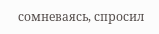сомневаясь, спросил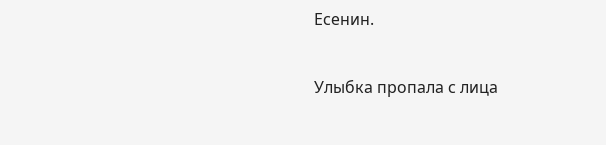Есенин.

Улыбка пропала с лица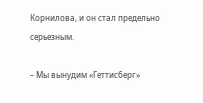Корнилова, и он стал предельно серьезным.

– Мы вынудим «Геттисберг»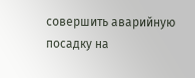совершить аварийную посадку на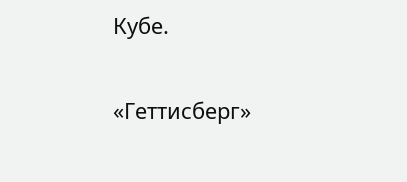Кубе.

«Геттисберг»